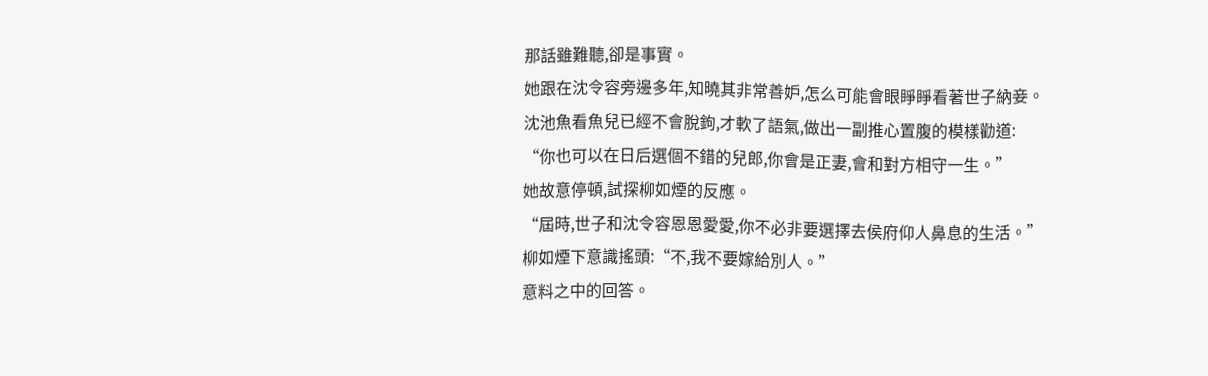那話雖難聽,卻是事實。
她跟在沈令容旁邊多年,知曉其非常善妒,怎么可能會眼睜睜看著世子納妾。
沈池魚看魚兒已經不會脫鉤,才軟了語氣,做出一副推心置腹的模樣勸道:
“你也可以在日后選個不錯的兒郎,你會是正妻,會和對方相守一生。”
她故意停頓,試探柳如煙的反應。
“屆時,世子和沈令容恩恩愛愛,你不必非要選擇去侯府仰人鼻息的生活。”
柳如煙下意識搖頭:“不,我不要嫁給別人。”
意料之中的回答。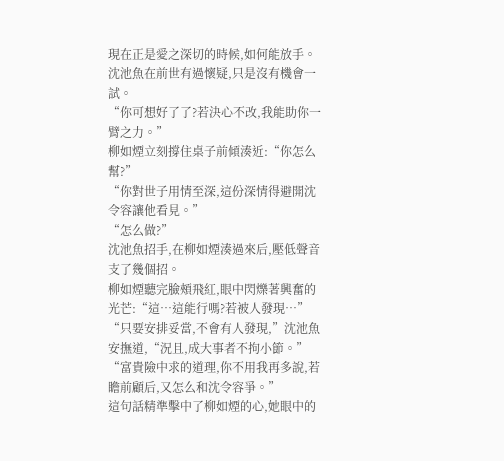現在正是愛之深切的時候,如何能放手。
沈池魚在前世有過懷疑,只是沒有機會一試。
“你可想好了了?若決心不改,我能助你一臂之力。”
柳如煙立刻撐住桌子前傾湊近:“你怎么幫?”
“你對世子用情至深,這份深情得避開沈令容讓他看見。”
“怎么做?”
沈池魚招手,在柳如煙湊過來后,壓低聲音支了幾個招。
柳如煙聽完臉頰飛紅,眼中閃爍著興奮的光芒:“這…這能行嗎?若被人發現…”
“只要安排妥當,不會有人發現,”沈池魚安撫道,“況且,成大事者不拘小節。”
“富貴險中求的道理,你不用我再多說,若瞻前顧后,又怎么和沈令容爭。”
這句話精準擊中了柳如煙的心,她眼中的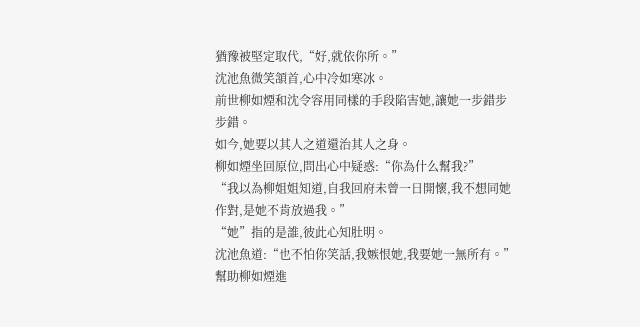猶豫被堅定取代,“好,就依你所。”
沈池魚微笑頷首,心中冷如寒冰。
前世柳如煙和沈令容用同樣的手段陷害她,讓她一步錯步步錯。
如今,她要以其人之道還治其人之身。
柳如煙坐回原位,問出心中疑惑:“你為什么幫我?”
“我以為柳姐姐知道,自我回府未曾一日開懷,我不想同她作對,是她不肯放過我。”
“她”指的是誰,彼此心知肚明。
沈池魚道:“也不怕你笑話,我嫉恨她,我要她一無所有。”
幫助柳如煙進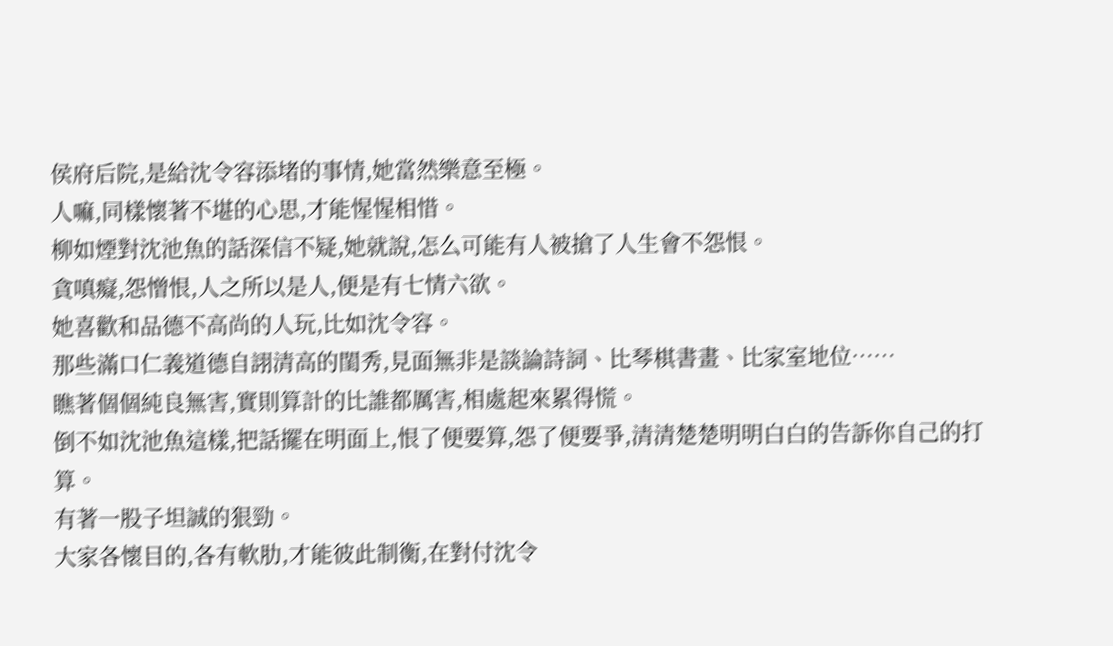侯府后院,是給沈令容添堵的事情,她當然樂意至極。
人嘛,同樣懷著不堪的心思,才能惺惺相惜。
柳如煙對沈池魚的話深信不疑,她就說,怎么可能有人被搶了人生會不怨恨。
貪嗔癡,怨憎恨,人之所以是人,便是有七情六欲。
她喜歡和品德不高尚的人玩,比如沈令容。
那些滿口仁義道德自詡清高的閨秀,見面無非是談論詩詞、比琴棋書畫、比家室地位……
瞧著個個純良無害,實則算計的比誰都厲害,相處起來累得慌。
倒不如沈池魚這樣,把話擺在明面上,恨了便要算,怨了便要爭,清清楚楚明明白白的告訴你自己的打算。
有著一股子坦誠的狠勁。
大家各懷目的,各有軟肋,才能彼此制衡,在對付沈令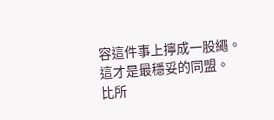容這件事上擰成一股繩。
這才是最穩妥的同盟。
比所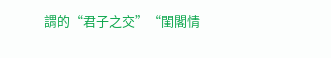謂的“君子之交”“閨閣情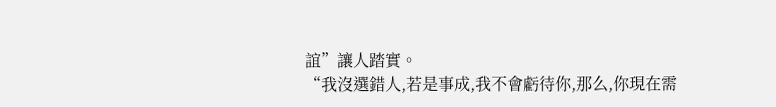誼”讓人踏實。
“我沒選錯人,若是事成,我不會虧待你,那么,你現在需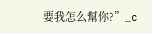要我怎么幫你?”_c